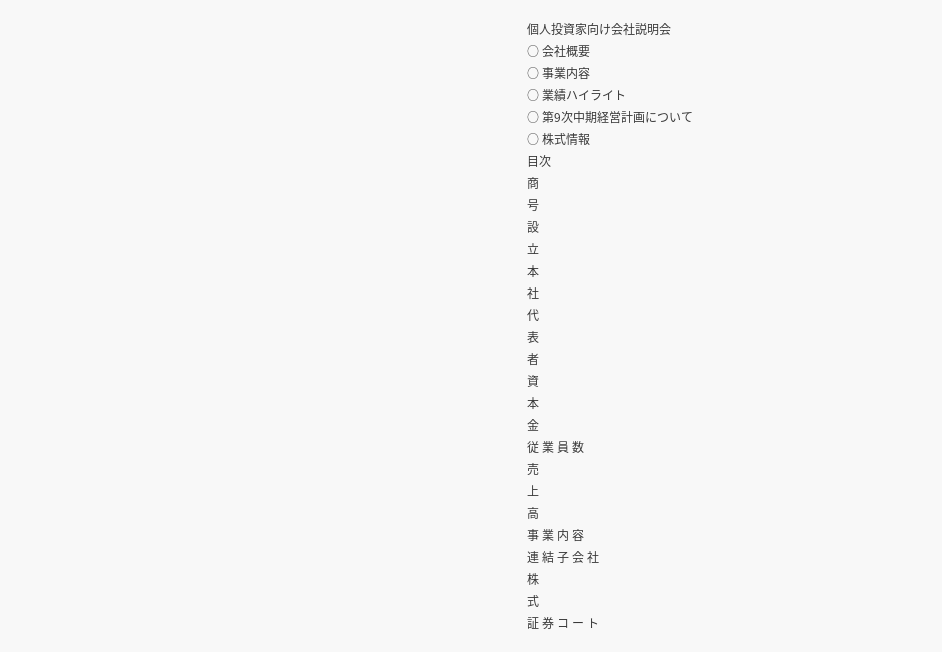個人投資家向け会社説明会
○ 会社概要
○ 事業内容
○ 業績ハイライト
○ 第9次中期経営計画について
○ 株式情報
目次
商
号
設
立
本
社
代
表
者
資
本
金
従 業 員 数
売
上
高
事 業 内 容
連 結 子 会 社
株
式
証 券 コ ー ト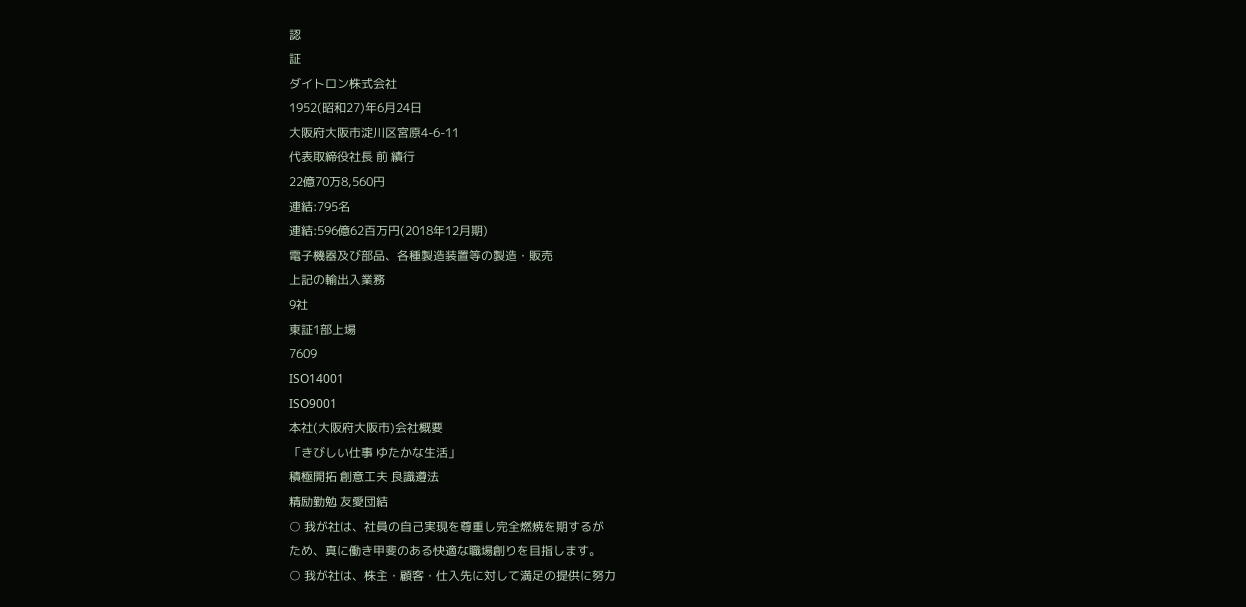認
証
ダイトロン株式会社
1952(昭和27)年6月24日
大阪府大阪市淀川区宮原4-6-11
代表取締役社長 前 績行
22億70万8,560円
連結:795名
連結:596億62百万円(2018年12月期)
電子機器及び部品、各種製造装置等の製造・販売
上記の輸出入業務
9社
東証1部上場
7609
ISO14001
ISO9001
本社(大阪府大阪市)会社概要
「きびしい仕事 ゆたかな生活」
積極開拓 創意工夫 良識遵法
精励勤勉 友愛団結
○ 我が社は、社員の自己実現を尊重し完全燃焼を期するが
ため、真に働き甲斐のある快適な職場創りを目指します。
○ 我が社は、株主・顧客・仕入先に対して満足の提供に努力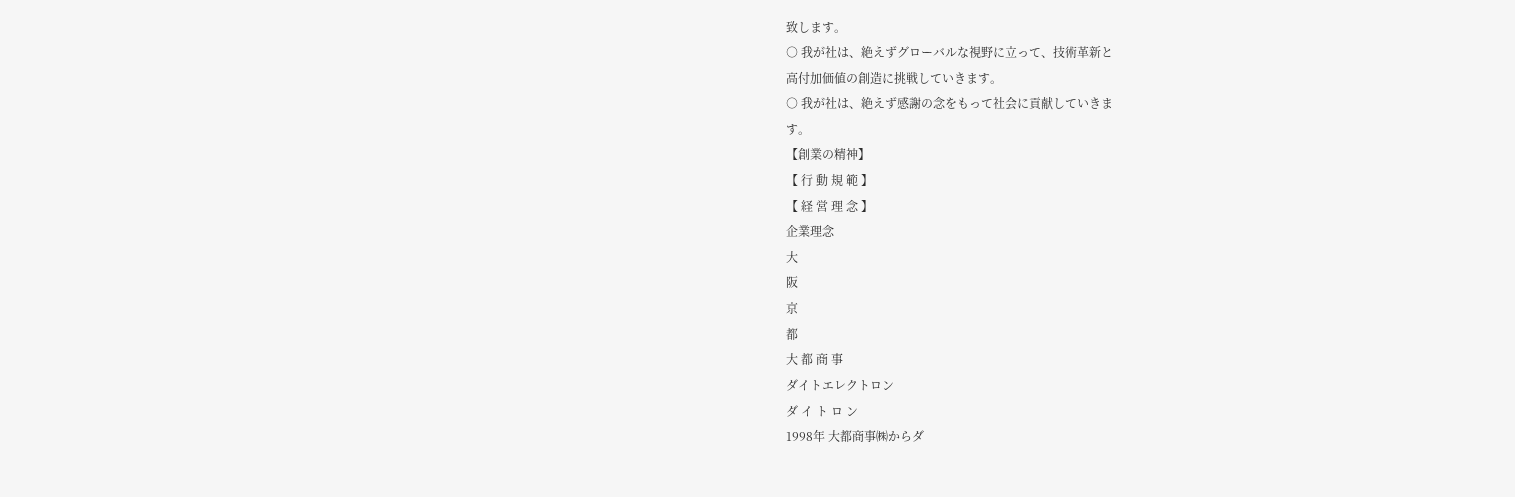致します。
○ 我が社は、絶えずグローバルな視野に立って、技術革新と
高付加価値の創造に挑戦していきます。
○ 我が社は、絶えず感謝の念をもって社会に貢献していきま
す。
【創業の精神】
【 行 動 規 範 】
【 経 営 理 念 】
企業理念
大
阪
京
都
大 都 商 事
ダイトエレクトロン
ダ イ ト ロ ン
1998年 大都商事㈱からダ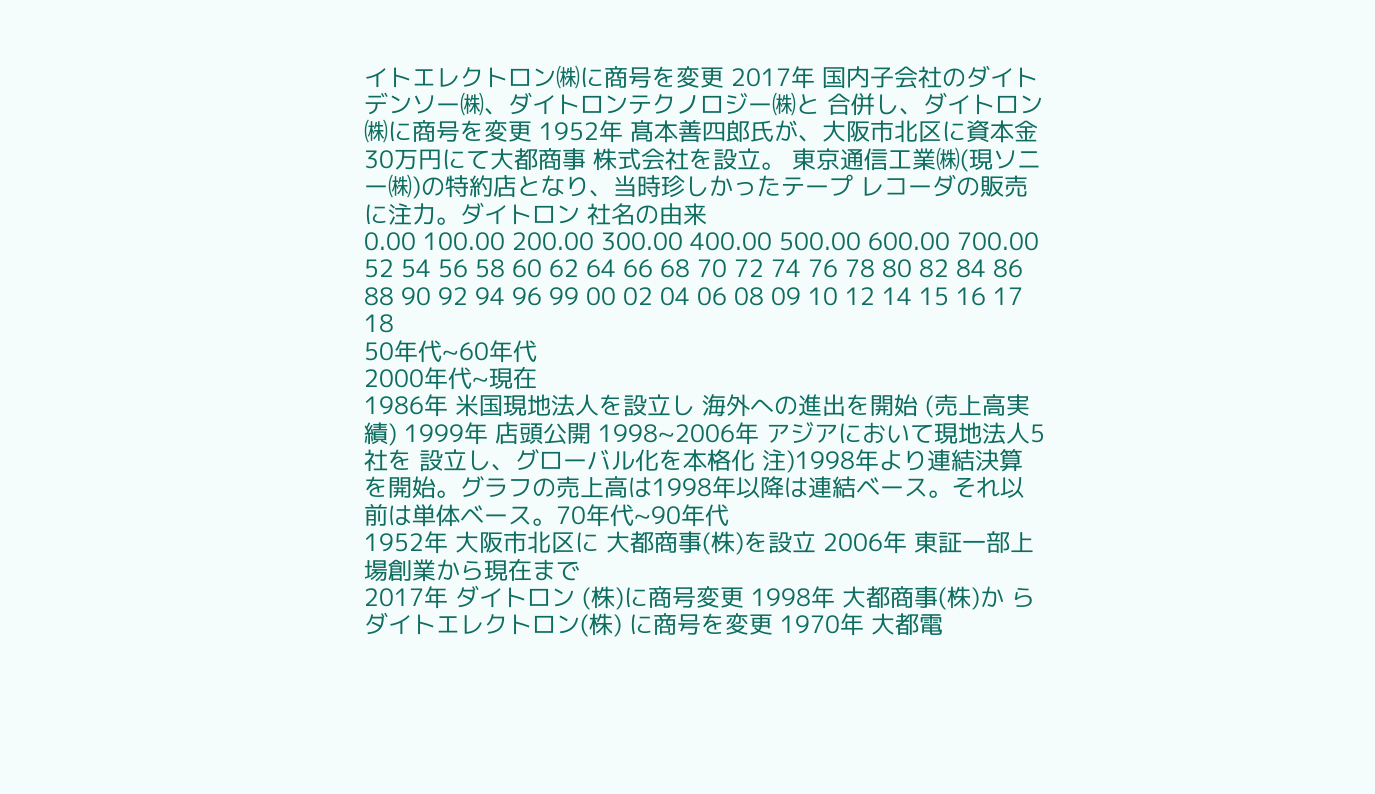イトエレクトロン㈱に商号を変更 2017年 国内子会社のダイトデンソー㈱、ダイトロンテクノロジー㈱と 合併し、ダイトロン㈱に商号を変更 1952年 髙本善四郎氏が、大阪市北区に資本金30万円にて大都商事 株式会社を設立。 東京通信工業㈱(現ソニー㈱)の特約店となり、当時珍しかったテープ レコーダの販売に注力。ダイトロン 社名の由来
0.00 100.00 200.00 300.00 400.00 500.00 600.00 700.00 52 54 56 58 60 62 64 66 68 70 72 74 76 78 80 82 84 86 88 90 92 94 96 99 00 02 04 06 08 09 10 12 14 15 16 17 18
50年代~60年代
2000年代~現在
1986年 米国現地法人を設立し 海外への進出を開始 (売上高実績) 1999年 店頭公開 1998~2006年 アジアにおいて現地法人5社を 設立し、グローバル化を本格化 注)1998年より連結決算を開始。グラフの売上高は1998年以降は連結ベース。それ以前は単体ベース。70年代~90年代
1952年 大阪市北区に 大都商事(株)を設立 2006年 東証一部上場創業から現在まで
2017年 ダイトロン (株)に商号変更 1998年 大都商事(株)か らダイトエレクトロン(株) に商号を変更 1970年 大都電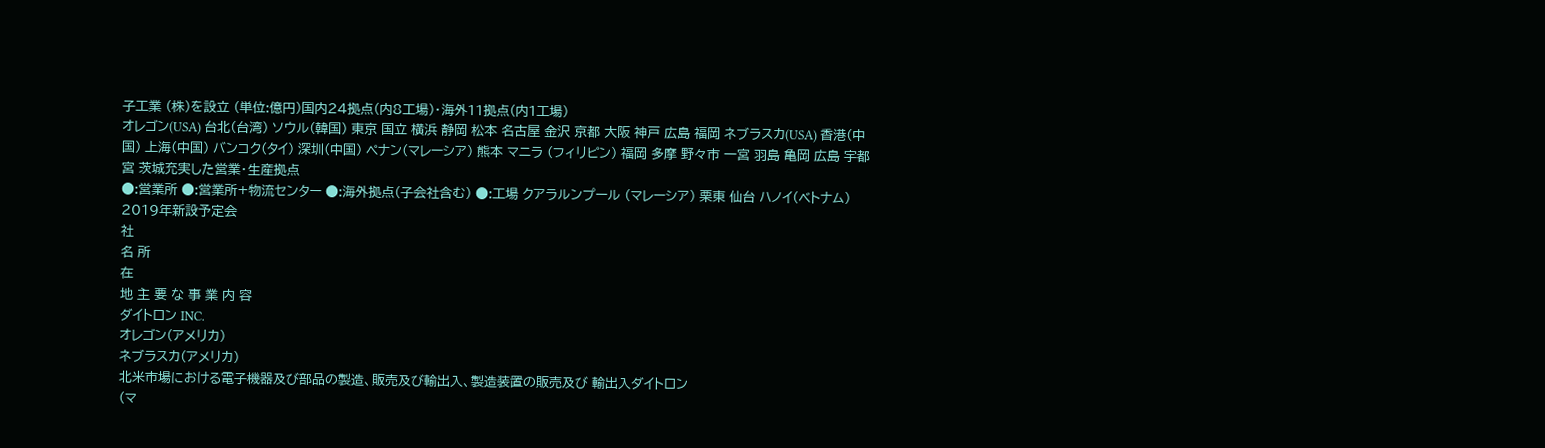子工業 (株)を設立 (単位:億円)国内24拠点(内8工場)・海外11拠点(内1工場)
オレゴン(USA) 台北(台湾) ソウル(韓国) 東京 国立 横浜 静岡 松本 名古屋 金沢 京都 大阪 神戸 広島 福岡 ネブラスカ(USA) 香港(中国) 上海(中国) バンコク(タイ) 深圳(中国) ペナン(マレーシア) 熊本 マニラ (フィリピン) 福岡 多摩 野々市 一宮 羽島 亀岡 広島 宇都宮 茨城充実した営業・生産拠点
●:営業所 ●:営業所+物流センター ●:海外拠点(子会社含む) ●:工場 クアラルンプール (マレーシア) 栗東 仙台 ハノイ(ベトナム) 2019年新設予定会
社
名 所
在
地 主 要 な 事 業 内 容
ダイトロン INC.
オレゴン(アメリカ)
ネブラスカ(アメリカ)
北米市場における電子機器及び部品の製造、販売及び輸出入、製造装置の販売及び 輸出入ダイトロン
(マ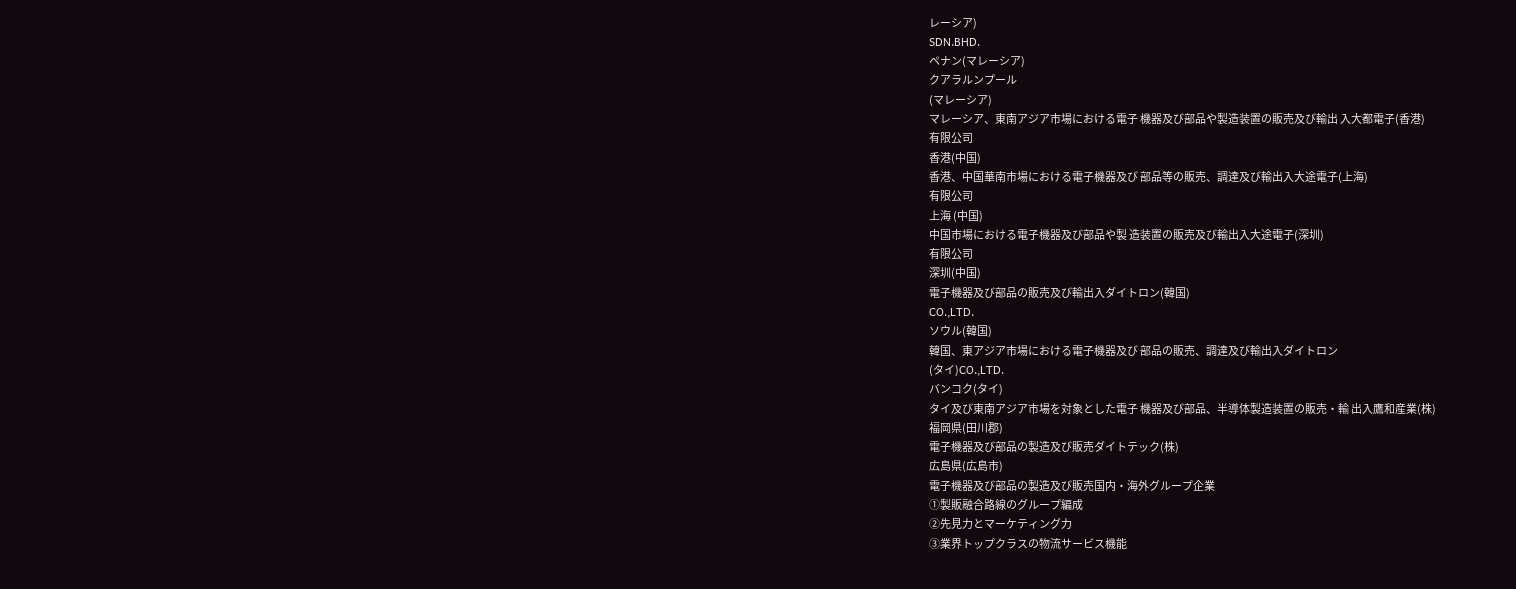レーシア)
SDN.BHD.
ペナン(マレーシア)
クアラルンプール
(マレーシア)
マレーシア、東南アジア市場における電子 機器及び部品や製造装置の販売及び輸出 入大都電子(香港)
有限公司
香港(中国)
香港、中国華南市場における電子機器及び 部品等の販売、調達及び輸出入大途電子(上海)
有限公司
上海 (中国)
中国市場における電子機器及び部品や製 造装置の販売及び輸出入大途電子(深圳)
有限公司
深圳(中国)
電子機器及び部品の販売及び輸出入ダイトロン(韓国)
CO.,LTD.
ソウル(韓国)
韓国、東アジア市場における電子機器及び 部品の販売、調達及び輸出入ダイトロン
(タイ)CO.,LTD.
バンコク(タイ)
タイ及び東南アジア市場を対象とした電子 機器及び部品、半導体製造装置の販売・輸 出入鷹和産業(株)
福岡県(田川郡)
電子機器及び部品の製造及び販売ダイトテック(株)
広島県(広島市)
電子機器及び部品の製造及び販売国内・海外グループ企業
①製販融合路線のグループ編成
②先見力とマーケティング力
③業界トップクラスの物流サービス機能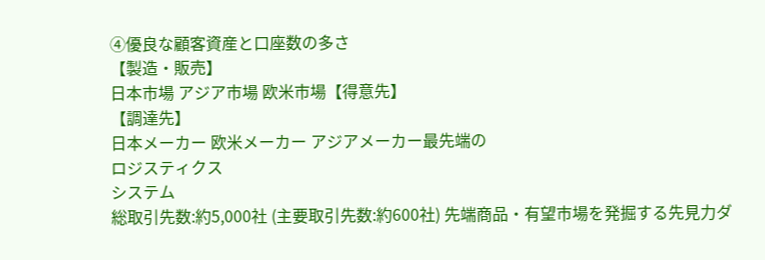④優良な顧客資産と口座数の多さ
【製造・販売】
日本市場 アジア市場 欧米市場【得意先】
【調達先】
日本メーカー 欧米メーカー アジアメーカー最先端の
ロジスティクス
システム
総取引先数:約5,000社 (主要取引先数:約600社) 先端商品・有望市場を発掘する先見力ダ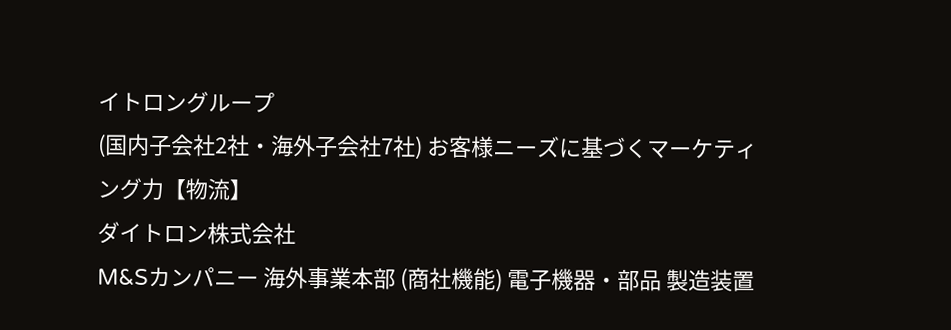イトロングループ
(国内子会社2社・海外子会社7社) お客様ニーズに基づくマーケティング力【物流】
ダイトロン株式会社
M&Sカンパニー 海外事業本部 (商社機能) 電子機器・部品 製造装置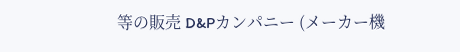等の販売 D&Pカンパニー (メーカー機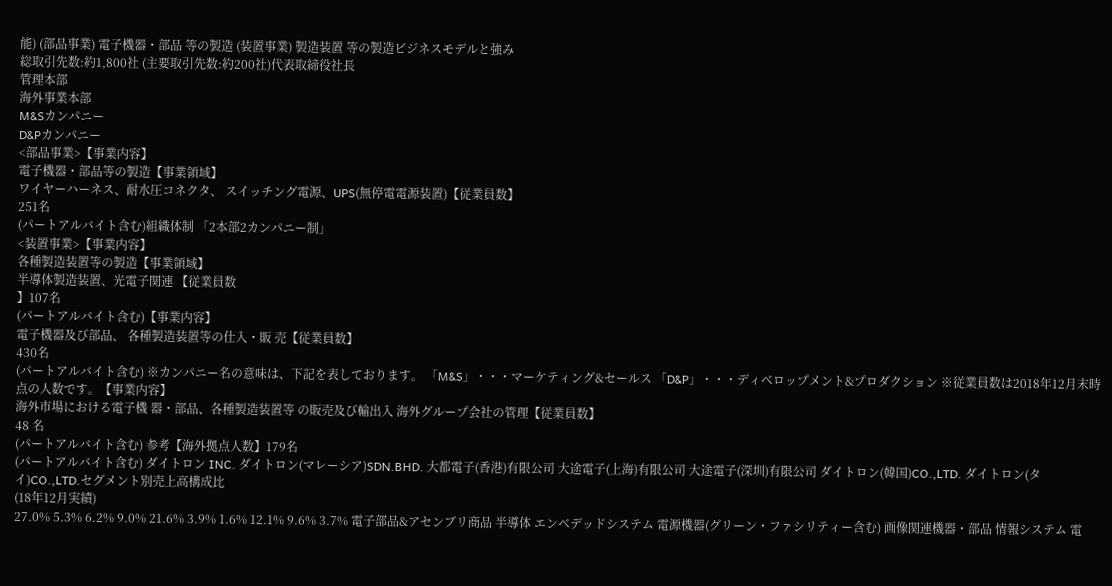能) (部品事業) 電子機器・部品 等の製造 (装置事業) 製造装置 等の製造ビジネスモデルと強み
総取引先数:約1,800社 (主要取引先数:約200社)代表取締役社長
管理本部
海外事業本部
M&Sカンパニー
D&Pカンパニー
<部品事業>【事業内容】
電子機器・部品等の製造【事業領域】
ワイヤーハーネス、耐水圧コネクタ、 スイッチング電源、UPS(無停電電源装置)【従業員数】
251名
(パートアルバイト含む)組織体制 「2本部2カンパニー制」
<装置事業>【事業内容】
各種製造装置等の製造【事業領域】
半導体製造装置、光電子関連 【従業員数
】107名
(パートアルバイト含む)【事業内容】
電子機器及び部品、 各種製造装置等の仕入・販 売【従業員数】
430名
(パートアルバイト含む) ※カンパニー名の意味は、下記を表しております。 「M&S」・・・マーケティング&セールス 「D&P」・・・ディベロップメント&プロダクション ※従業員数は2018年12月末時点の人数です。【事業内容】
海外市場における電子機 器・部品、各種製造装置等 の販売及び輸出入 海外グループ会社の管理【従業員数】
48 名
(パートアルバイト含む) 参考【海外拠点人数】179名
(パートアルバイト含む) ダイトロン INC. ダイトロン(マレーシア)SDN.BHD. 大都電子(香港)有限公司 大途電子(上海)有限公司 大途電子(深圳)有限公司 ダイトロン(韓国)CO.,LTD. ダイトロン(タイ)CO.,LTD.セグメント別売上高構成比
(18年12月実績)
27.0% 5.3% 6.2% 9.0% 21.6% 3.9% 1.6% 12.1% 9.6% 3.7% 電子部品&アセンブリ商品 半導体 エンベデッドシステム 電源機器(グリーン・ファシリティー含む) 画像関連機器・部品 情報システム 電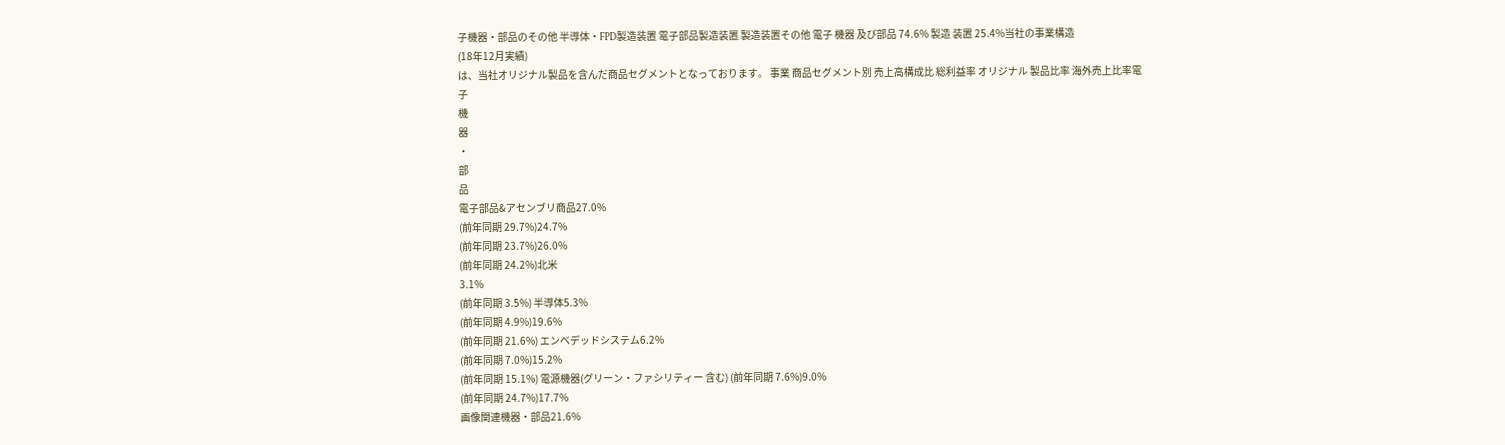子機器・部品のその他 半導体・FPD製造装置 電子部品製造装置 製造装置その他 電子 機器 及び部品 74.6% 製造 装置 25.4%当社の事業構造
(18年12月実績)
は、当社オリジナル製品を含んだ商品セグメントとなっております。 事業 商品セグメント別 売上高構成比 総利益率 オリジナル 製品比率 海外売上比率電
子
機
器
・
部
品
電子部品&アセンブリ商品27.0%
(前年同期 29.7%)24.7%
(前年同期 23.7%)26.0%
(前年同期 24.2%)北米
3.1%
(前年同期 3.5%) 半導体5.3%
(前年同期 4.9%)19.6%
(前年同期 21.6%) エンベデッドシステム6.2%
(前年同期 7.0%)15.2%
(前年同期 15.1%) 電源機器(グリーン・ファシリティー 含む) (前年同期 7.6%)9.0%
(前年同期 24.7%)17.7%
画像関連機器・部品21.6%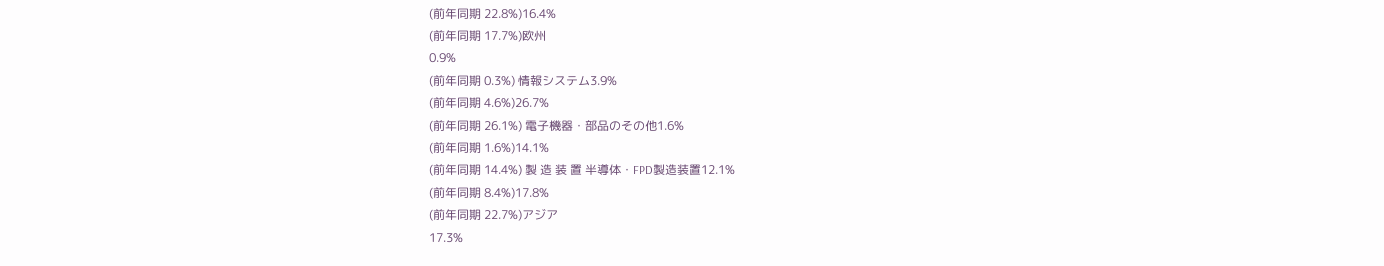(前年同期 22.8%)16.4%
(前年同期 17.7%)欧州
0.9%
(前年同期 0.3%) 情報システム3.9%
(前年同期 4.6%)26.7%
(前年同期 26.1%) 電子機器・部品のその他1.6%
(前年同期 1.6%)14.1%
(前年同期 14.4%) 製 造 装 置 半導体・FPD製造装置12.1%
(前年同期 8.4%)17.8%
(前年同期 22.7%)アジア
17.3%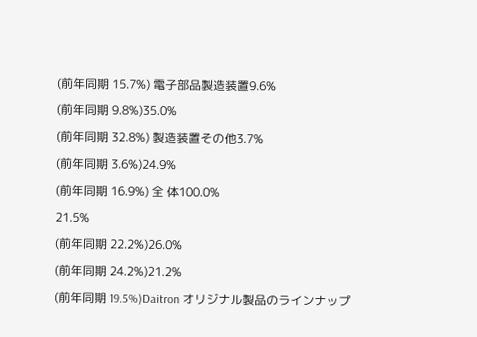(前年同期 15.7%) 電子部品製造装置9.6%
(前年同期 9.8%)35.0%
(前年同期 32.8%) 製造装置その他3.7%
(前年同期 3.6%)24.9%
(前年同期 16.9%) 全 体100.0%
21.5%
(前年同期 22.2%)26.0%
(前年同期 24.2%)21.2%
(前年同期 19.5%)Daitron オリジナル製品のラインナップ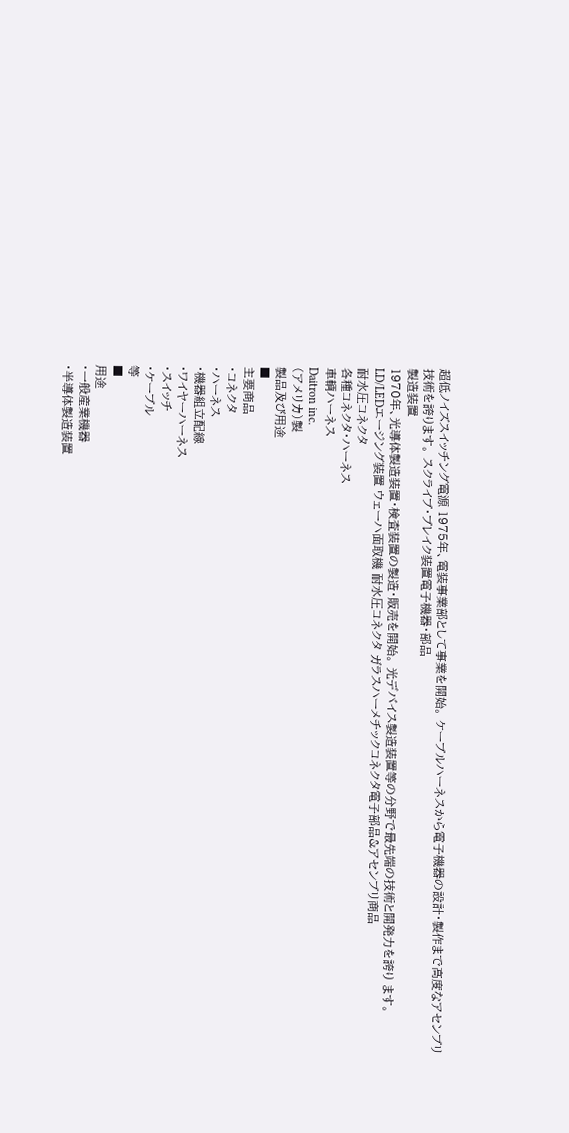超低ノイズスイッチング電源 1975年、電装事業部として事業を開始。 ケーブルハーネスから電子機器の設計・製作まで高度なアセンブリ 技術を誇ります。 スクライブ・ブレイク装置電子機器・部品
製造装置
1970年、光導体製造装置・検査装置の製造・販売を開始。 光デバイス製造装置等の分野で最先端の技術と開発力を誇り ます。
LD/LEDエージング装置 ウェーハ面取機 耐水圧コネクタ ガラスハーメチックコネクタ電子部品&アセンブリ商品
耐水圧コネクタ
各種コネクタ・ハーネス
車輌ハーネス
Daitron inc.
(アメリカ)製
製品及び用途
■
主要商品
・コネクタ
・ハーネス
・機器組立配線
・ワイヤーハーネス
・スイッチ
・ケーブル
等
■
用途
・一般産業機器
・半導体製造装置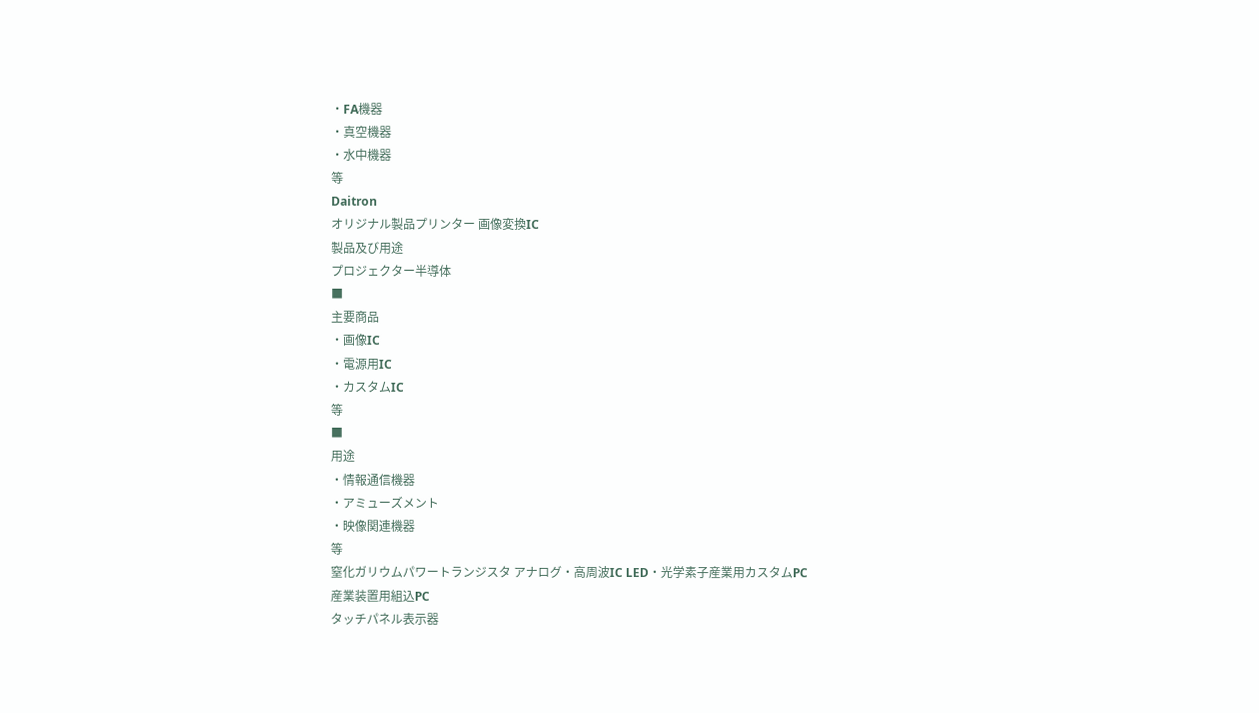・FA機器
・真空機器
・水中機器
等
Daitron
オリジナル製品プリンター 画像変換IC
製品及び用途
プロジェクター半導体
■
主要商品
・画像IC
・電源用IC
・カスタムIC
等
■
用途
・情報通信機器
・アミューズメント
・映像関連機器
等
窒化ガリウムパワートランジスタ アナログ・高周波IC LED・光学素子産業用カスタムPC
産業装置用組込PC
タッチパネル表示器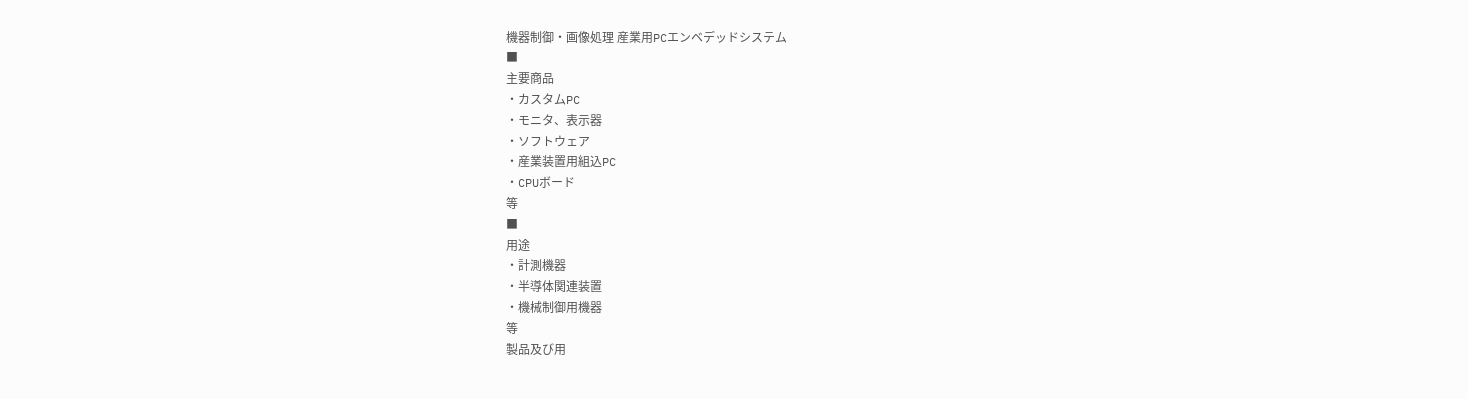機器制御・画像処理 産業用PCエンベデッドシステム
■
主要商品
・カスタムPC
・モニタ、表示器
・ソフトウェア
・産業装置用組込PC
・CPUボード
等
■
用途
・計測機器
・半導体関連装置
・機械制御用機器
等
製品及び用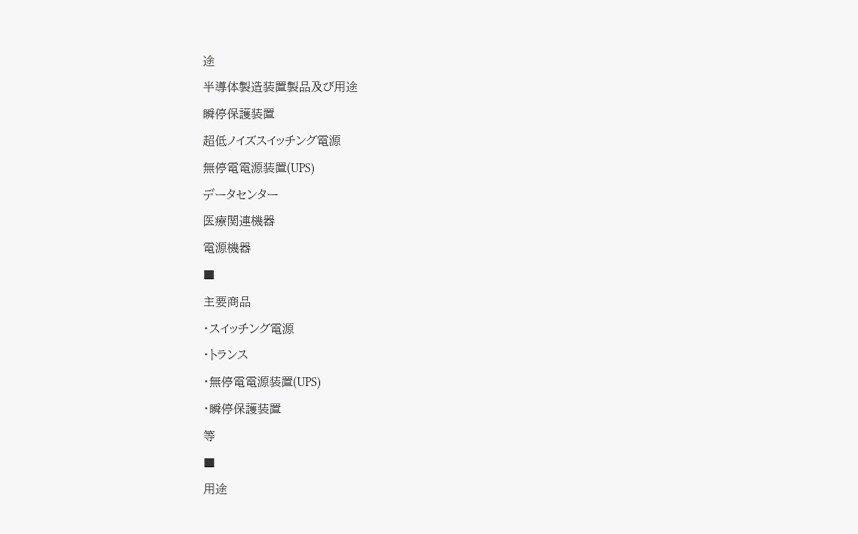途
半導体製造装置製品及び用途
瞬停保護装置
超低ノイズスイッチング電源
無停電電源装置(UPS)
データセンター
医療関連機器
電源機器
■
主要商品
・スイッチング電源
・トランス
・無停電電源装置(UPS)
・瞬停保護装置
等
■
用途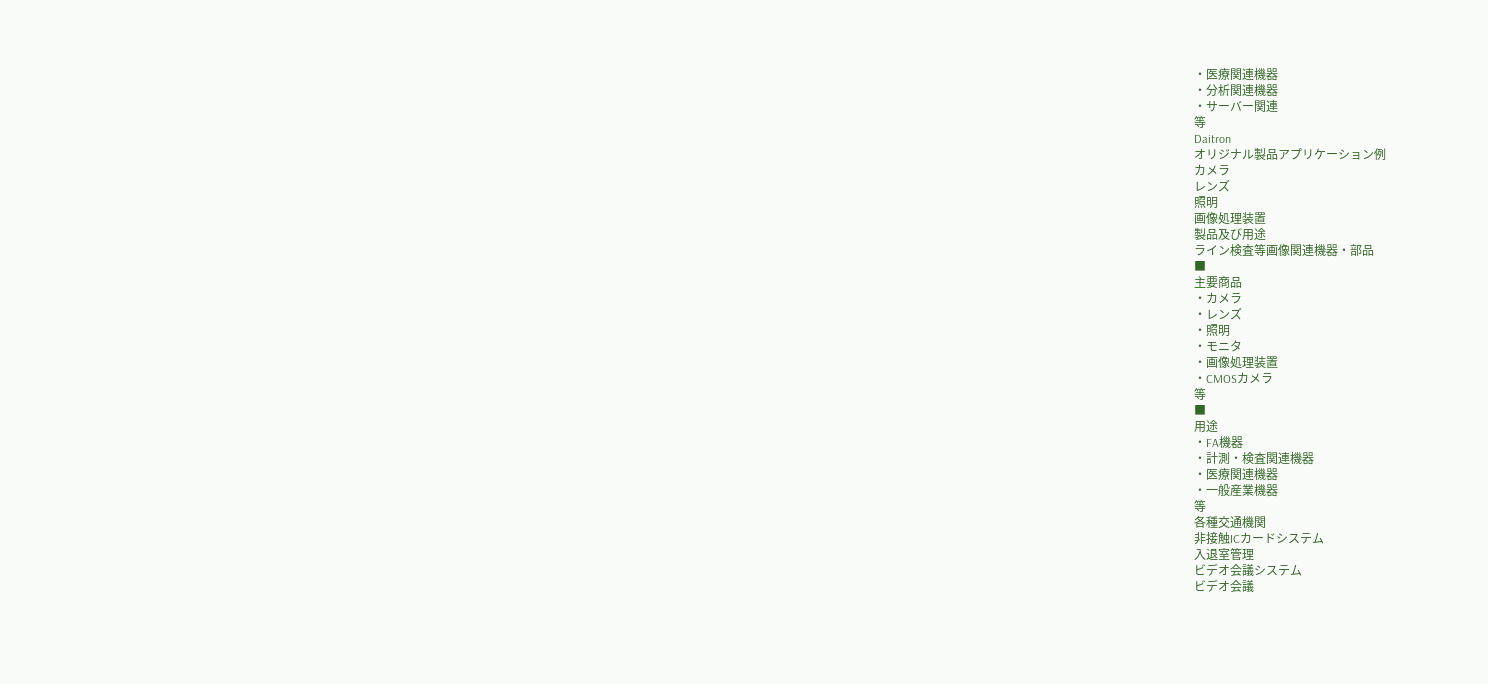・医療関連機器
・分析関連機器
・サーバー関連
等
Daitron
オリジナル製品アプリケーション例
カメラ
レンズ
照明
画像処理装置
製品及び用途
ライン検査等画像関連機器・部品
■
主要商品
・カメラ
・レンズ
・照明
・モニタ
・画像処理装置
・CMOSカメラ
等
■
用途
・FA機器
・計測・検査関連機器
・医療関連機器
・一般産業機器
等
各種交通機関
非接触ICカードシステム
入退室管理
ビデオ会議システム
ビデオ会議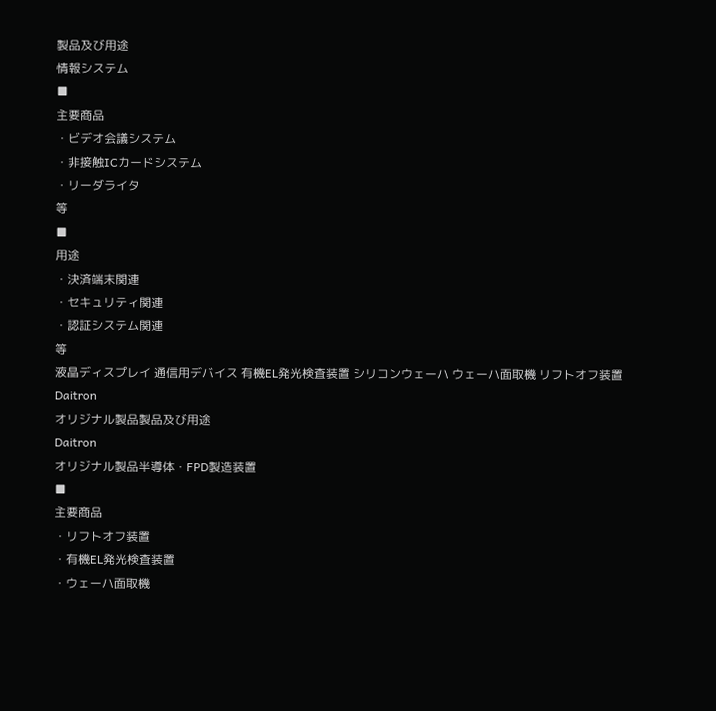製品及び用途
情報システム
■
主要商品
・ビデオ会議システム
・非接触ICカードシステム
・リーダライタ
等
■
用途
・決済端末関連
・セキュリティ関連
・認証システム関連
等
液晶ディスプレイ 通信用デバイス 有機EL発光検査装置 シリコンウェーハ ウェーハ面取機 リフトオフ装置
Daitron
オリジナル製品製品及び用途
Daitron
オリジナル製品半導体・FPD製造装置
■
主要商品
・リフトオフ装置
・有機EL発光検査装置
・ウェーハ面取機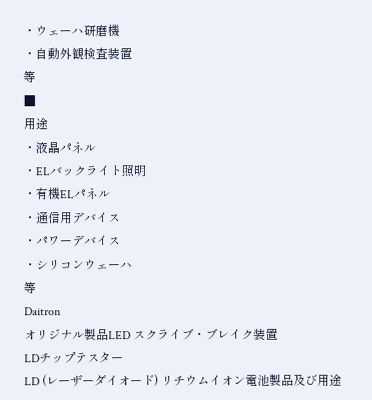・ウェーハ研磨機
・自動外観検査装置
等
■
用途
・液晶パネル
・ELバックライト照明
・有機ELパネル
・通信用デバイス
・パワーデバイス
・シリコンウェーハ
等
Daitron
オリジナル製品LED スクライブ・ブレイク装置
LDチップテスター
LD (レーザーダイオード) リチウムイオン電池製品及び用途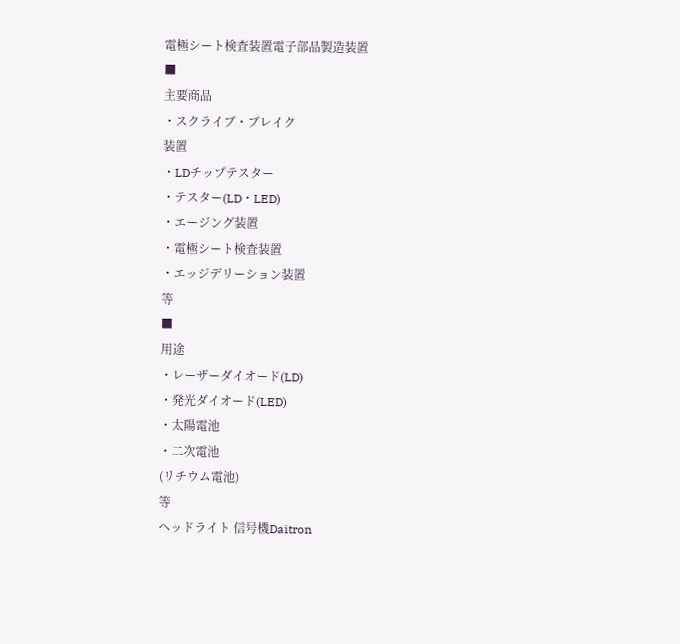電極シート検査装置電子部品製造装置
■
主要商品
・スクライブ・ブレイク
装置
・LDチップテスター
・テスター(LD・LED)
・エージング装置
・電極シート検査装置
・エッジデリーション装置
等
■
用途
・レーザーダイオード(LD)
・発光ダイオード(LED)
・太陽電池
・二次電池
(リチウム電池)
等
ヘッドライト 信号機Daitron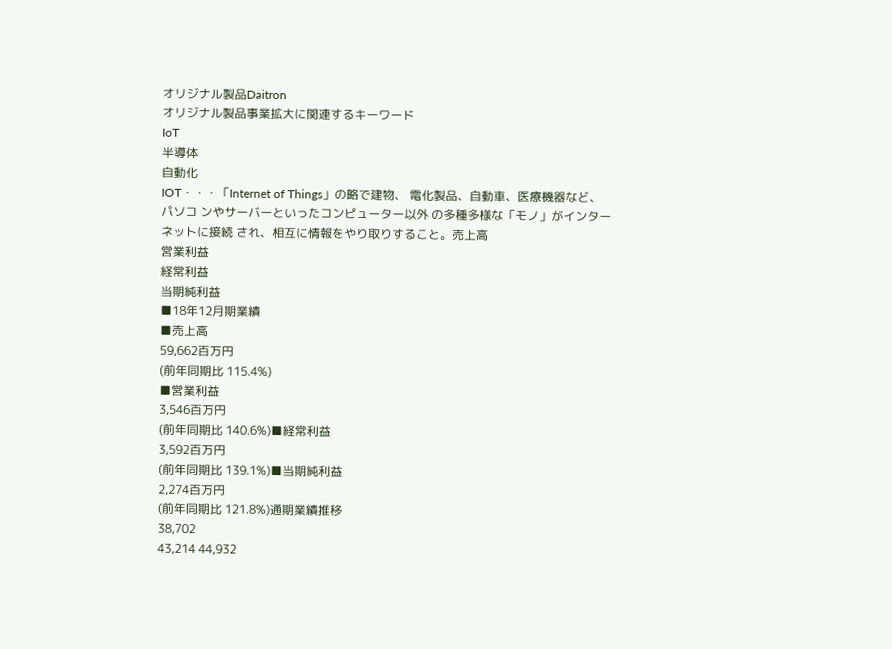オリジナル製品Daitron
オリジナル製品事業拡大に関連するキーワード
IoT
半導体
自動化
IOT・・・「Internet of Things」の略で建物、 電化製品、自動車、医療機器など、パソコ ンやサーバーといったコンピューター以外 の多種多様な「モノ」がインターネットに接続 され、相互に情報をやり取りすること。売上高
営業利益
経常利益
当期純利益
■18年12月期業績
■売上高
59,662百万円
(前年同期比 115.4%)
■営業利益
3,546百万円
(前年同期比 140.6%)■経常利益
3,592百万円
(前年同期比 139.1%)■当期純利益
2,274百万円
(前年同期比 121.8%)通期業績推移
38,702
43,214 44,932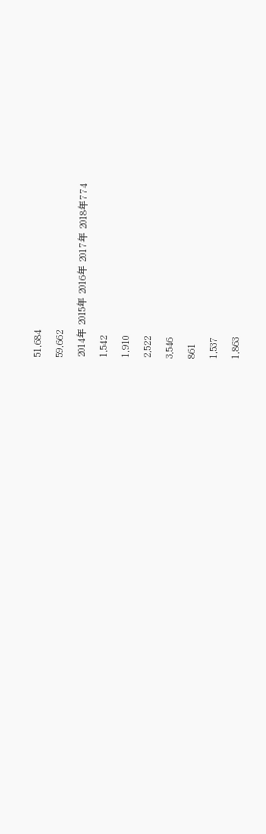51,684
59,662
2014年 2015年 2016年 2017年 2018年774
1,542
1,910
2,522
3,546
861
1,537
1,863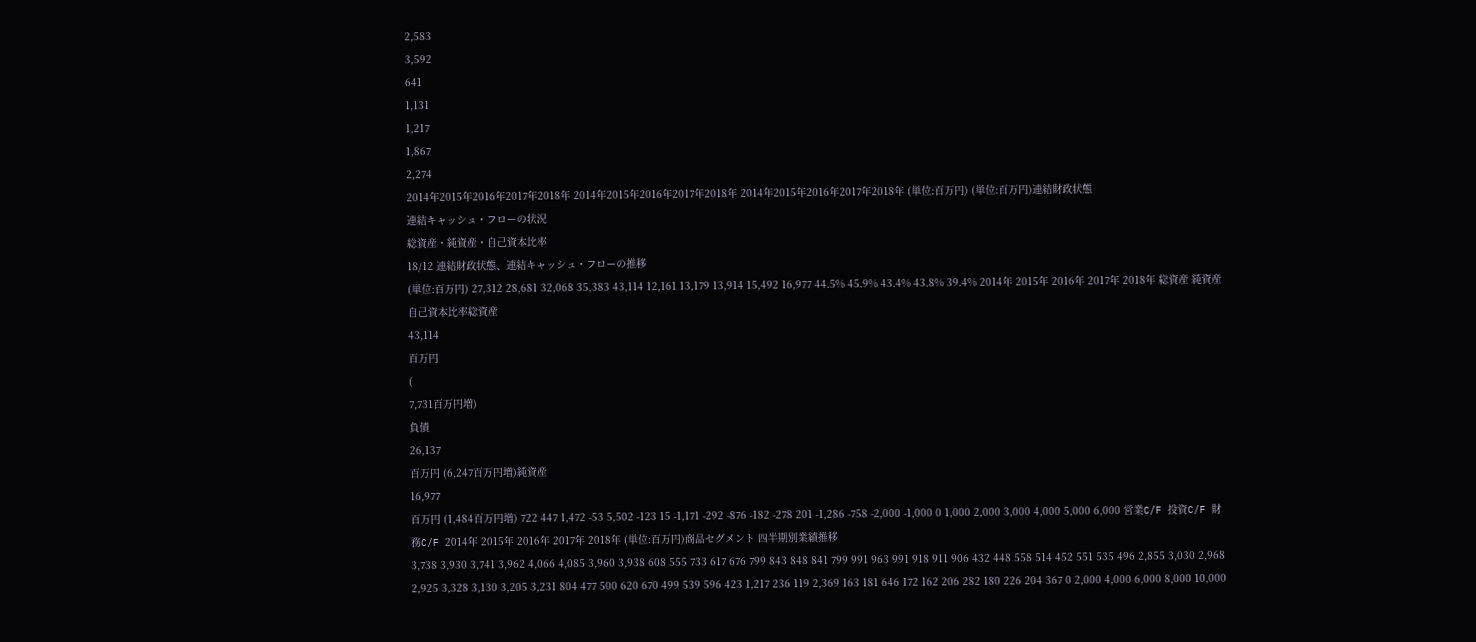2,583
3,592
641
1,131
1,217
1,867
2,274
2014年2015年2016年2017年2018年 2014年2015年2016年2017年2018年 2014年2015年2016年2017年2018年 (単位:百万円) (単位:百万円)連結財政状態
連結キャッシュ・フローの状況
総資産・純資産・自己資本比率
18/12 連結財政状態、連結キャッシュ・フローの推移
(単位:百万円) 27,312 28,681 32,068 35,383 43,114 12,161 13,179 13,914 15,492 16,977 44.5% 45.9% 43.4% 43.8% 39.4% 2014年 2015年 2016年 2017年 2018年 総資産 純資産 自己資本比率総資産
43,114
百万円
(
7,731百万円増)
負債
26,137
百万円 (6,247百万円増)純資産
16,977
百万円 (1,484百万円増) 722 447 1,472 -53 5,502 -123 15 -1,171 -292 -876 -182 -278 201 -1,286 -758 -2,000 -1,000 0 1,000 2,000 3,000 4,000 5,000 6,000 営業C/F 投資C/F 財務C/F 2014年 2015年 2016年 2017年 2018年 (単位:百万円)商品セグメント 四半期別業績推移
3,738 3,930 3,741 3,962 4,066 4,085 3,960 3,938 608 555 733 617 676 799 843 848 841 799 991 963 991 918 911 906 432 448 558 514 452 551 535 496 2,855 3,030 2,968 2,925 3,328 3,130 3,205 3,231 804 477 500 620 670 499 539 596 423 1,217 236 119 2,369 163 181 646 172 162 206 282 180 226 204 367 0 2,000 4,000 6,000 8,000 10,000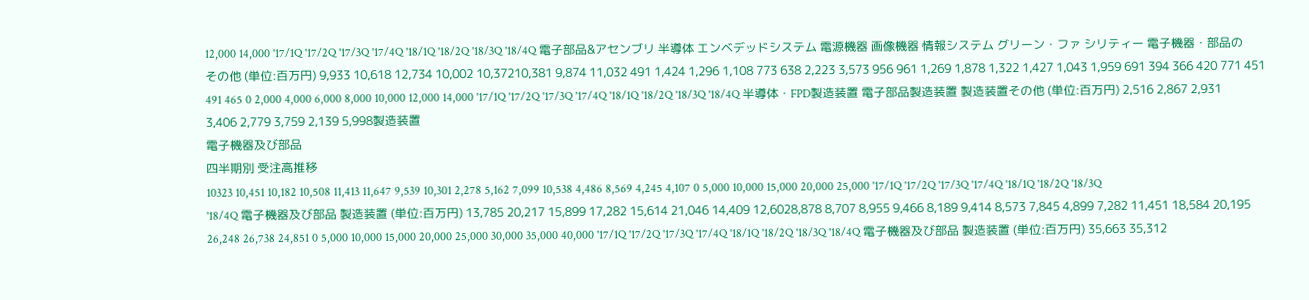12,000 14,000 '17/1Q '17/2Q '17/3Q '17/4Q '18/1Q '18/2Q '18/3Q '18/4Q 電子部品&アセンブリ 半導体 エンベデッドシステム 電源機器 画像機器 情報システム グリーン・ファ シリティー 電子機器・部品のその他 (単位:百万円) 9,933 10,618 12,734 10,002 10,37210,381 9,874 11,032 491 1,424 1,296 1,108 773 638 2,223 3,573 956 961 1,269 1,878 1,322 1,427 1,043 1,959 691 394 366 420 771 451 491 465 0 2,000 4,000 6,000 8,000 10,000 12,000 14,000 '17/1Q '17/2Q '17/3Q '17/4Q '18/1Q '18/2Q '18/3Q '18/4Q 半導体・FPD製造装置 電子部品製造装置 製造装置その他 (単位:百万円) 2,516 2,867 2,931 3,406 2,779 3,759 2,139 5,998製造装置
電子機器及び部品
四半期別 受注高推移
10323 10,451 10,182 10,508 11,413 11,647 9,539 10,301 2,278 5,162 7,099 10,538 4,486 8,569 4,245 4,107 0 5,000 10,000 15,000 20,000 25,000 '17/1Q '17/2Q '17/3Q '17/4Q '18/1Q '18/2Q '18/3Q '18/4Q 電子機器及び部品 製造装置 (単位:百万円) 13,785 20,217 15,899 17,282 15,614 21,046 14,409 12,6028,878 8,707 8,955 9,466 8,189 9,414 8,573 7,845 4,899 7,282 11,451 18,584 20,195 26,248 26,738 24,851 0 5,000 10,000 15,000 20,000 25,000 30,000 35,000 40,000 '17/1Q '17/2Q '17/3Q '17/4Q '18/1Q '18/2Q '18/3Q '18/4Q 電子機器及び部品 製造装置 (単位:百万円) 35,663 35,312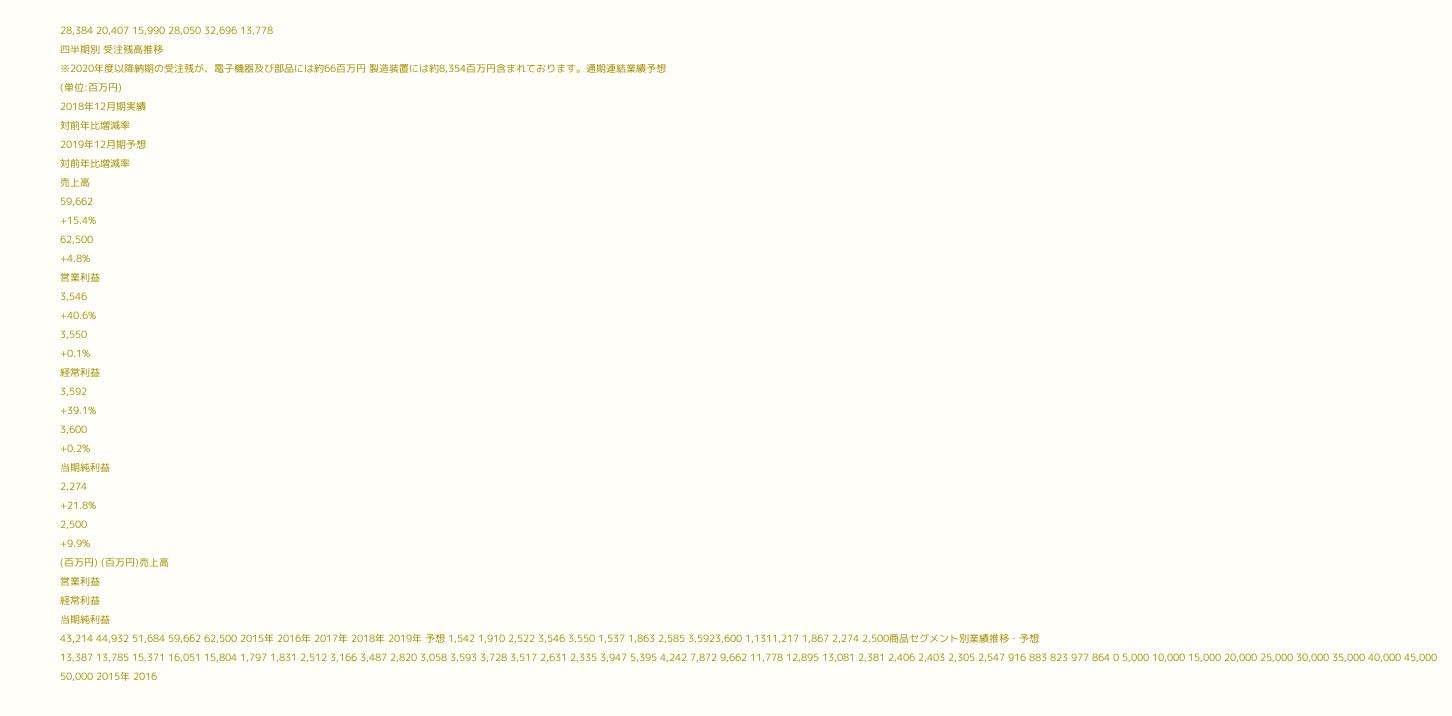28,384 20,407 15,990 28,050 32,696 13,778
四半期別 受注残高推移
※2020年度以降納期の受注残が、電子機器及び部品には約66百万円 製造装置には約8,354百万円含まれております。通期連結業績予想
(単位:百万円)
2018年12月期実績
対前年比増減率
2019年12月期予想
対前年比増減率
売上高
59,662
+15.4%
62,500
+4.8%
営業利益
3,546
+40.6%
3,550
+0.1%
経常利益
3,592
+39.1%
3,600
+0.2%
当期純利益
2,274
+21.8%
2,500
+9.9%
(百万円) (百万円)売上高
営業利益
経常利益
当期純利益
43,214 44,932 51,684 59,662 62,500 2015年 2016年 2017年 2018年 2019年 予想 1,542 1,910 2,522 3,546 3,550 1,537 1,863 2,585 3,5923,600 1,1311,217 1,867 2,274 2,500商品セグメント別業績推移・予想
13,387 13,785 15,371 16,051 15,804 1,797 1,831 2,512 3,166 3,487 2,820 3,058 3,593 3,728 3,517 2,631 2,335 3,947 5,395 4,242 7,872 9,662 11,778 12,895 13,081 2,381 2,406 2,403 2,305 2,547 916 883 823 977 864 0 5,000 10,000 15,000 20,000 25,000 30,000 35,000 40,000 45,000 50,000 2015年 2016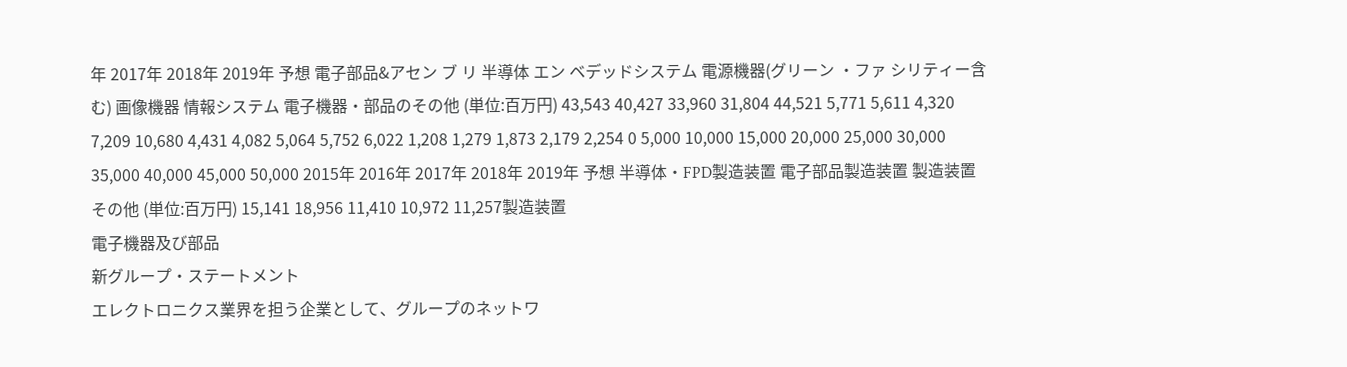年 2017年 2018年 2019年 予想 電子部品&アセン ブ リ 半導体 エン ベデッドシステム 電源機器(グリーン ・ファ シリティー含む) 画像機器 情報システム 電子機器・部品のその他 (単位:百万円) 43,543 40,427 33,960 31,804 44,521 5,771 5,611 4,320 7,209 10,680 4,431 4,082 5,064 5,752 6,022 1,208 1,279 1,873 2,179 2,254 0 5,000 10,000 15,000 20,000 25,000 30,000 35,000 40,000 45,000 50,000 2015年 2016年 2017年 2018年 2019年 予想 半導体・FPD製造装置 電子部品製造装置 製造装置その他 (単位:百万円) 15,141 18,956 11,410 10,972 11,257製造装置
電子機器及び部品
新グループ・ステートメント
エレクトロニクス業界を担う企業として、グループのネットワ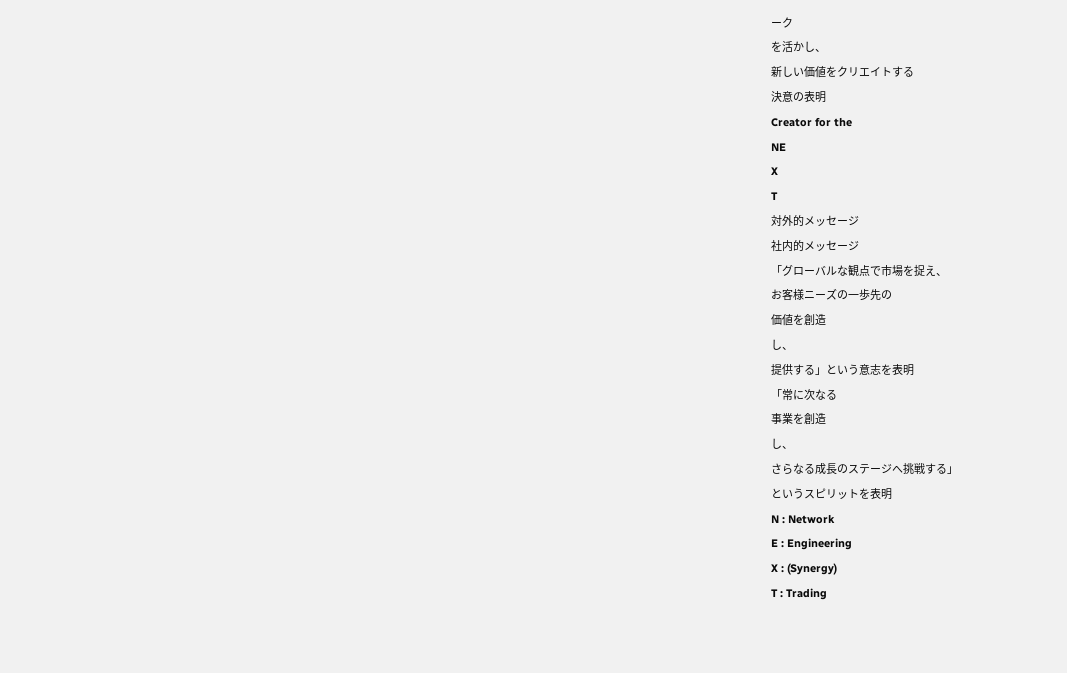ーク
を活かし、
新しい価値をクリエイトする
決意の表明
Creator for the
NE
X
T
対外的メッセージ
社内的メッセージ
「グローバルな観点で市場を捉え、
お客様ニーズの一歩先の
価値を創造
し、
提供する」という意志を表明
「常に次なる
事業を創造
し、
さらなる成長のステージへ挑戦する」
というスピリットを表明
N : Network
E : Engineering
X : (Synergy)
T : Trading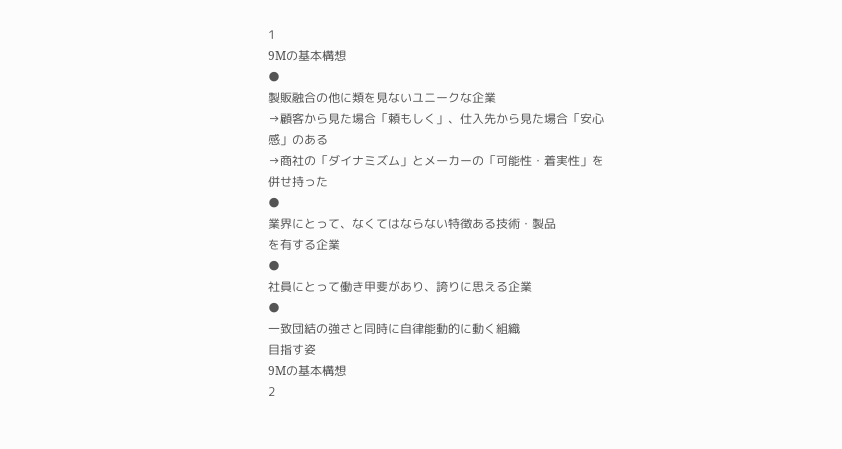1
9Mの基本構想
●
製販融合の他に類を見ないユニークな企業
→顧客から見た場合「頼もしく」、仕入先から見た場合「安心感」のある
→商社の「ダイナミズム」とメーカーの「可能性・着実性」を併せ持った
●
業界にとって、なくてはならない特徴ある技術・製品
を有する企業
●
社員にとって働き甲斐があり、誇りに思える企業
●
一致団結の強さと同時に自律能動的に動く組織
目指す姿
9Mの基本構想
2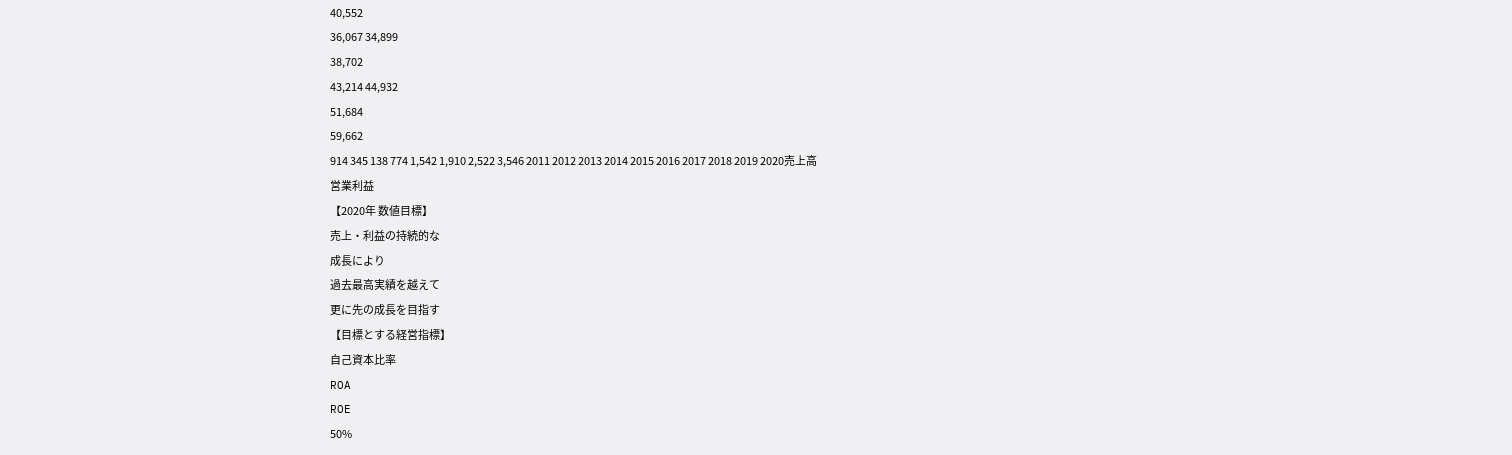40,552
36,067 34,899
38,702
43,214 44,932
51,684
59,662
914 345 138 774 1,542 1,910 2,522 3,546 2011 2012 2013 2014 2015 2016 2017 2018 2019 2020売上高
営業利益
【2020年 数値目標】
売上・利益の持続的な
成長により
過去最高実績を越えて
更に先の成長を目指す
【目標とする経営指標】
自己資本比率
ROA
ROE
50%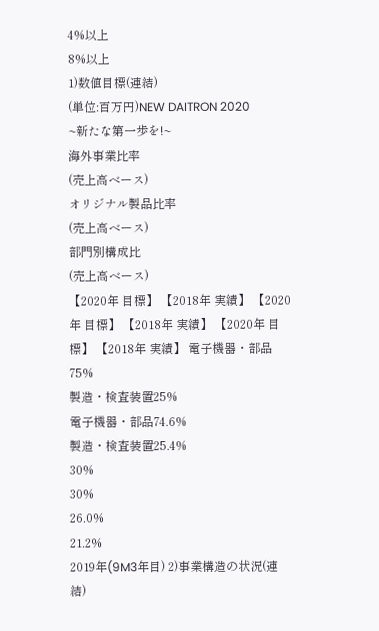4%以上
8%以上
1)数値目標(連結)
(単位:百万円)NEW DAITRON 2020
~新たな第一歩を!~
海外事業比率
(売上高ベース)
オリジナル製品比率
(売上高ベース)
部門別構成比
(売上高ベース)
【2020年 目標】 【2018年 実績】 【2020年 目標】 【2018年 実績】 【2020年 目標】 【2018年 実績】 電子機器・部品75%
製造・検査装置25%
電子機器・部品74.6%
製造・検査装置25.4%
30%
30%
26.0%
21.2%
2019年(9M3年目) 2)事業構造の状況(連結)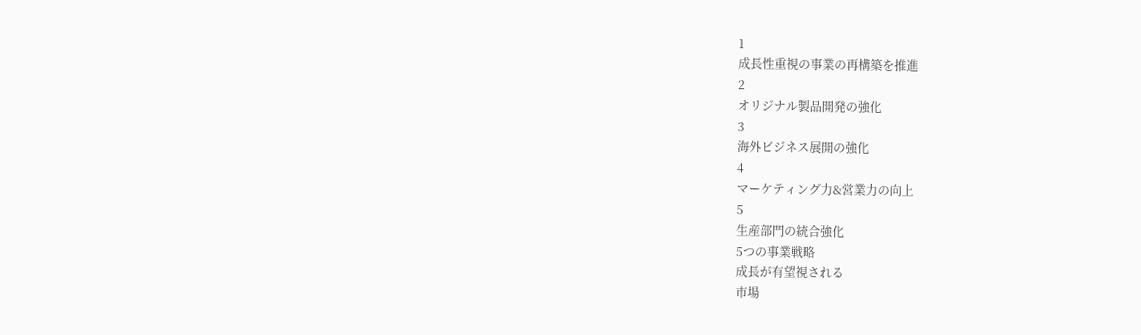1
成長性重視の事業の再構築を推進
2
オリジナル製品開発の強化
3
海外ビジネス展開の強化
4
マーケティング力&営業力の向上
5
生産部門の統合強化
5つの事業戦略
成長が有望視される
市場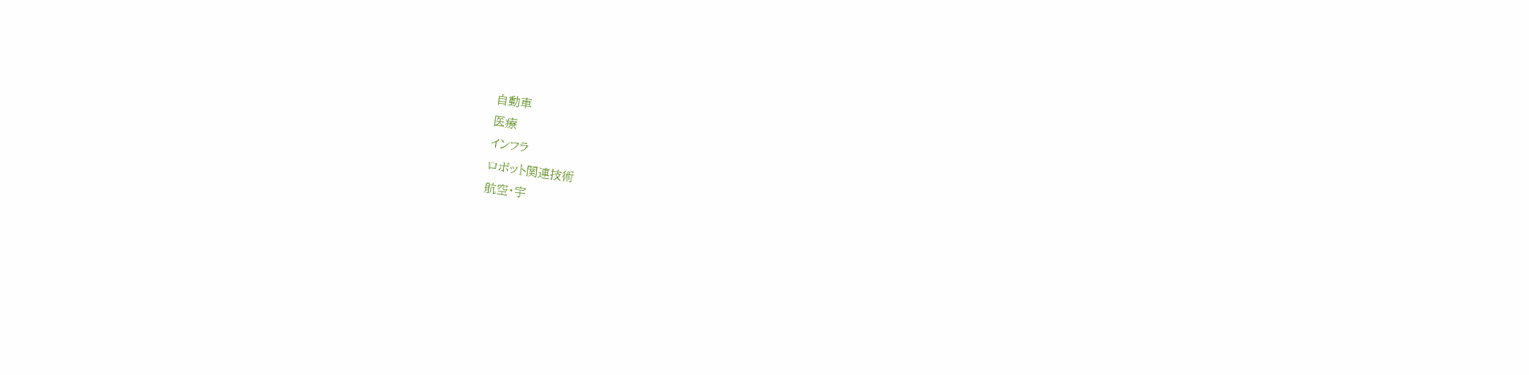自動車
医療
インフラ
ロボット関連技術
航空・宇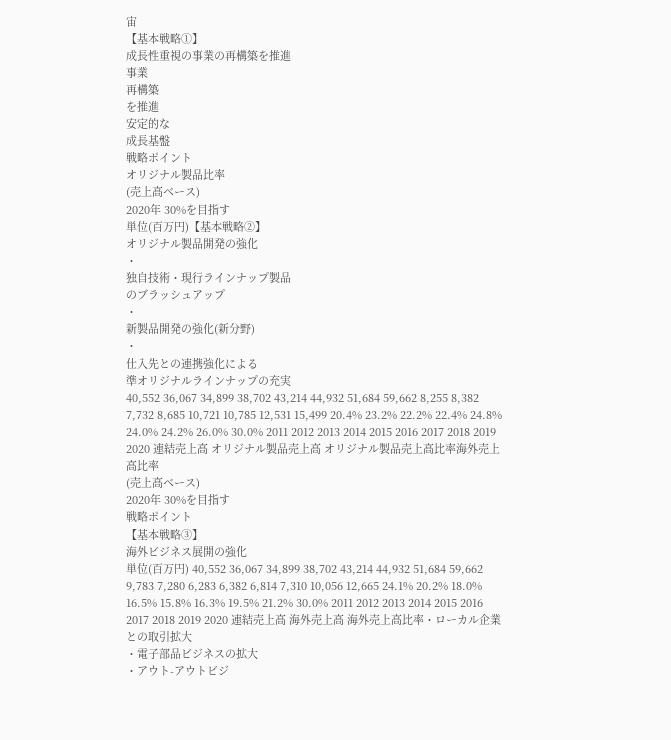宙
【基本戦略①】
成長性重視の事業の再構築を推進
事業
再構築
を推進
安定的な
成長基盤
戦略ポイント
オリジナル製品比率
(売上高ベース)
2020年 30%を目指す
単位(百万円)【基本戦略②】
オリジナル製品開発の強化
・
独自技術・現行ラインナップ製品
のブラッシュアップ
・
新製品開発の強化(新分野)
・
仕入先との連携強化による
準オリジナルラインナップの充実
40,552 36,067 34,899 38,702 43,214 44,932 51,684 59,662 8,255 8,382 7,732 8,685 10,721 10,785 12,531 15,499 20.4% 23.2% 22.2% 22.4% 24.8% 24.0% 24.2% 26.0% 30.0% 2011 2012 2013 2014 2015 2016 2017 2018 2019 2020 連結売上高 オリジナル製品売上高 オリジナル製品売上高比率海外売上高比率
(売上高ベース)
2020年 30%を目指す
戦略ポイント
【基本戦略③】
海外ビジネス展開の強化
単位(百万円) 40,552 36,067 34,899 38,702 43,214 44,932 51,684 59,662 9,783 7,280 6,283 6,382 6,814 7,310 10,056 12,665 24.1% 20.2% 18.0% 16.5% 15.8% 16.3% 19.5% 21.2% 30.0% 2011 2012 2013 2014 2015 2016 2017 2018 2019 2020 連結売上高 海外売上高 海外売上高比率・ローカル企業との取引拡大
・電子部品ビジネスの拡大
・アウト-アウトビジ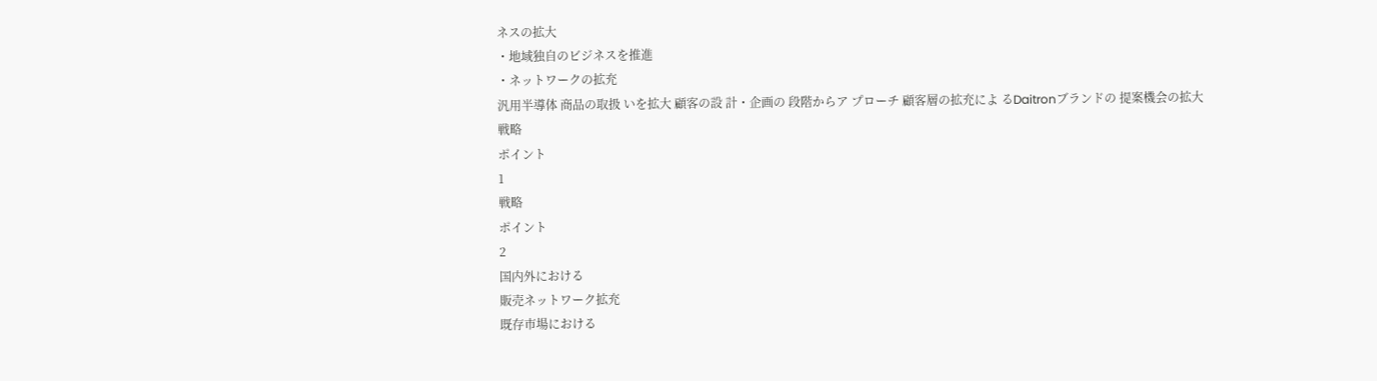ネスの拡大
・地域独自のビジネスを推進
・ネットワークの拡充
汎用半導体 商品の取扱 いを拡大 顧客の設 計・企画の 段階からア プローチ 顧客層の拡充によ るDaitronブランドの 提案機会の拡大
戦略
ポイント
1
戦略
ポイント
2
国内外における
販売ネットワーク拡充
既存市場における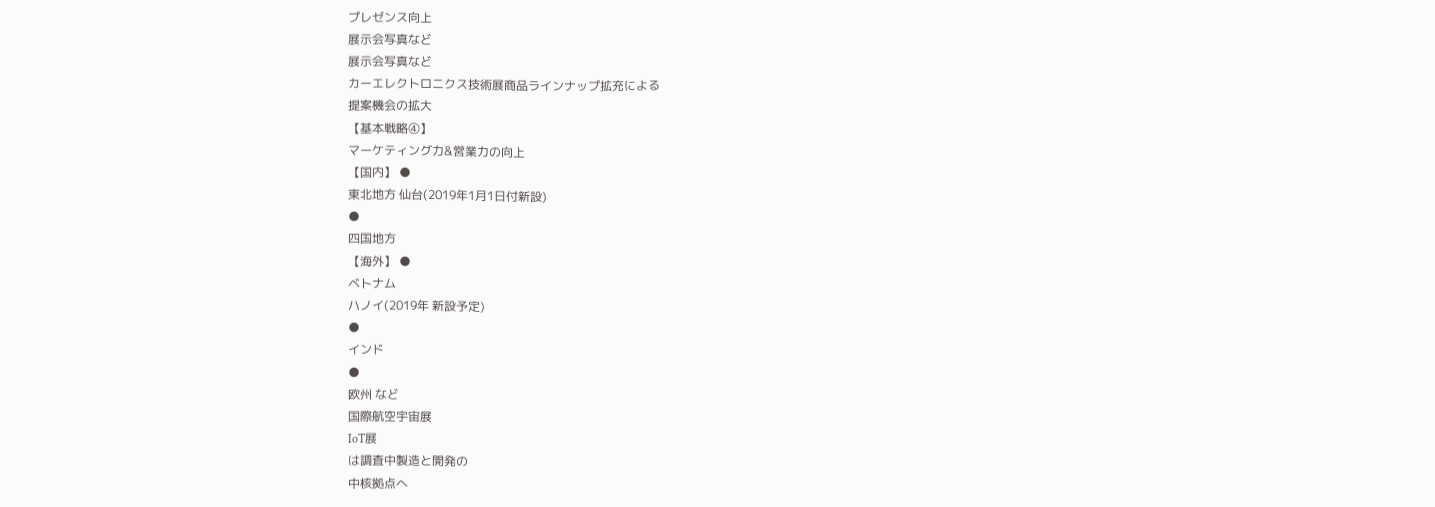プレゼンス向上
展示会写真など
展示会写真など
カーエレクトロニクス技術展商品ラインナップ拡充による
提案機会の拡大
【基本戦略④】
マーケティング力&営業力の向上
【国内】 ●
東北地方 仙台(2019年1月1日付新設)
●
四国地方
【海外】 ●
ベトナム
ハノイ(2019年 新設予定)
●
インド
●
欧州 など
国際航空宇宙展
IoT展
は調査中製造と開発の
中核拠点へ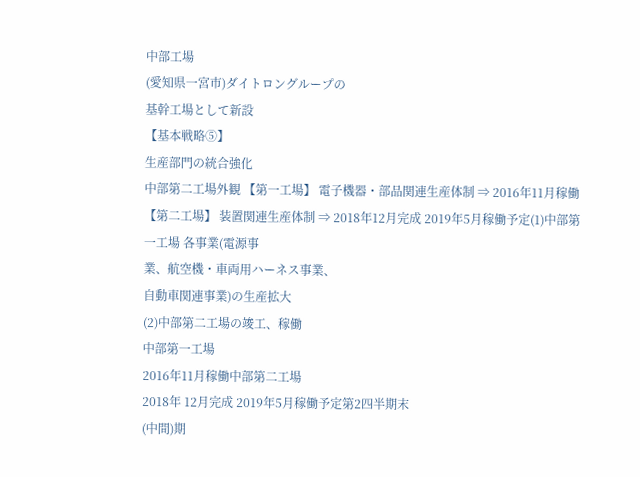中部工場
(愛知県一宮市)ダイトロングループの
基幹工場として新設
【基本戦略⑤】
生産部門の統合強化
中部第二工場外観 【第一工場】 電子機器・部品関連生産体制 ⇒ 2016年11月稼働 【第二工場】 装置関連生産体制 ⇒ 2018年12月完成 2019年5月稼働予定(1)中部第一工場 各事業(電源事
業、航空機・車両用ハーネス事業、
自動車関連事業)の生産拡大
(2)中部第二工場の竣工、稼働
中部第一工場
2016年11月稼働中部第二工場
2018年 12月完成 2019年5月稼働予定第2四半期末
(中間)期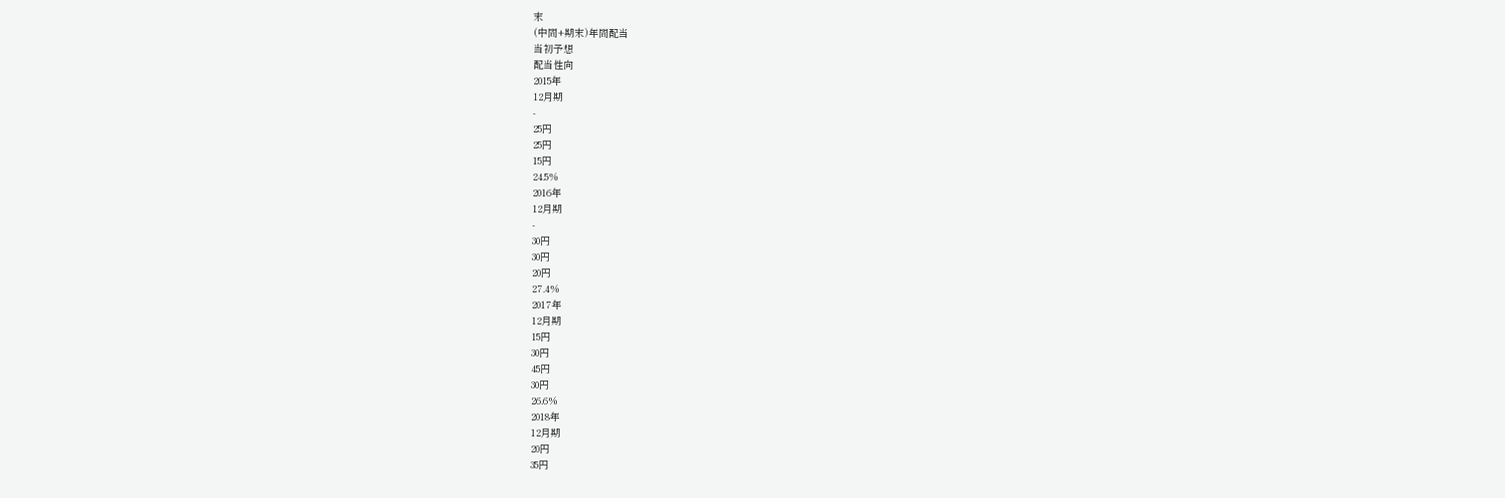末
(中間+期末)年間配当
当初予想
配当性向
2015年
12月期
-
25円
25円
15円
24.5%
2016年
12月期
-
30円
30円
20円
27.4%
2017年
12月期
15円
30円
45円
30円
26.6%
2018年
12月期
20円
35円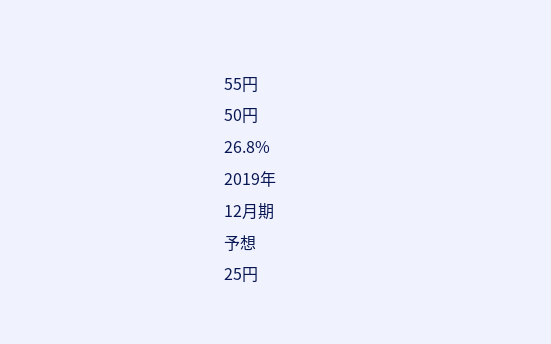55円
50円
26.8%
2019年
12月期
予想
25円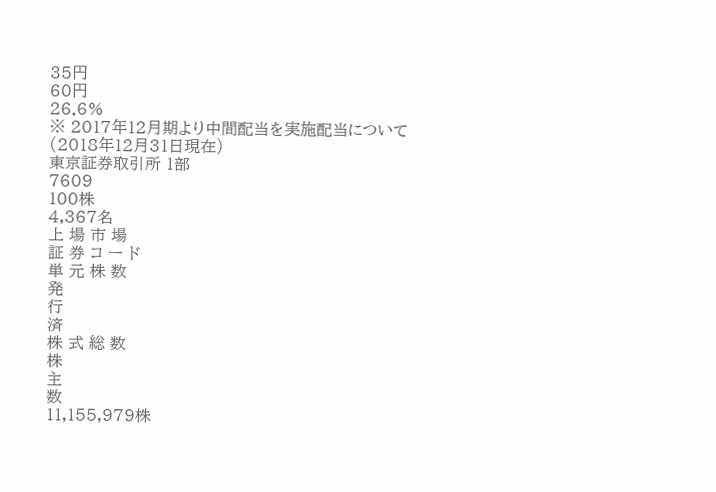35円
60円
26.6%
※ 2017年12月期より中間配当を実施配当について
(2018年12月31日現在)
東京証券取引所 1部
7609
100株
4,367名
上 場 市 場
証 券 コ ー ド
単 元 株 数
発
行
済
株 式 総 数
株
主
数
11,155,979株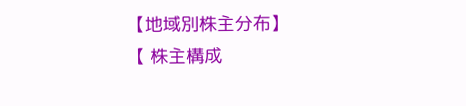【地域別株主分布】
【 株主構成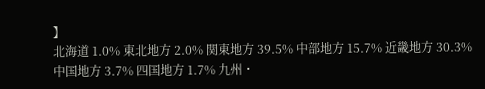】
北海道 1.0% 東北地方 2.0% 関東地方 39.5% 中部地方 15.7% 近畿地方 30.3% 中国地方 3.7% 四国地方 1.7% 九州・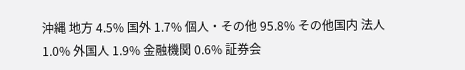沖縄 地方 4.5% 国外 1.7% 個人・その他 95.8% その他国内 法人 1.0% 外国人 1.9% 金融機関 0.6% 証券会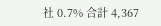社 0.7% 合計 4,367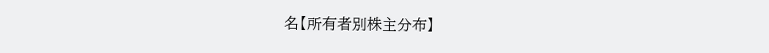名【所有者別株主分布】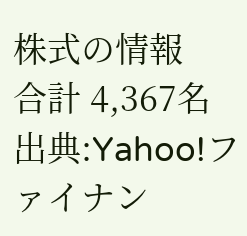株式の情報
合計 4,367名出典:Yahoo!ファイナン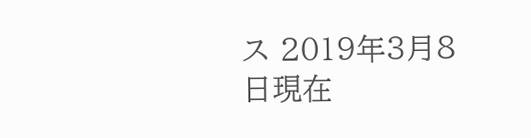ス 2019年3月8日現在